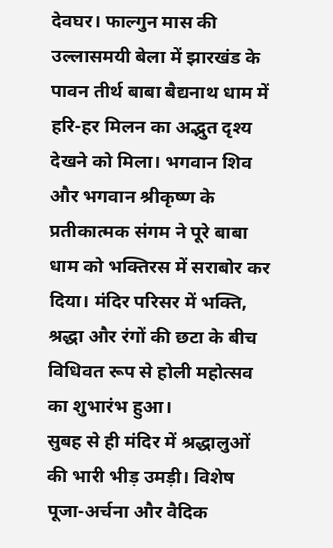देवघर। फाल्गुन मास की उल्लासमयी बेला में झारखंड के पावन तीर्थ बाबा बैद्यनाथ धाम में हरि-हर मिलन का अद्भुत दृश्य देखने को मिला। भगवान शिव और भगवान श्रीकृष्ण के प्रतीकात्मक संगम ने पूरे बाबा धाम को भक्तिरस में सराबोर कर दिया। मंदिर परिसर में भक्ति, श्रद्धा और रंगों की छटा के बीच विधिवत रूप से होली महोत्सव का शुभारंभ हुआ।
सुबह से ही मंदिर में श्रद्धालुओं की भारी भीड़ उमड़ी। विशेष पूजा-अर्चना और वैदिक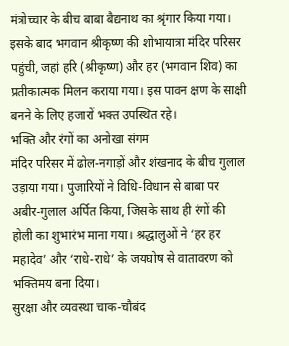मंत्रोच्चार के बीच बाबा बैद्यनाथ का श्रृंगार किया गया। इसके बाद भगवान श्रीकृष्ण की शोभायात्रा मंदिर परिसर पहुंची, जहां हरि (श्रीकृष्ण) और हर (भगवान शिव) का प्रतीकात्मक मिलन कराया गया। इस पावन क्षण के साक्षी बनने के लिए हजारों भक्त उपस्थित रहे।
भक्ति और रंगों का अनोखा संगम
मंदिर परिसर में ढोल-नगाड़ों और शंखनाद के बीच गुलाल उड़ाया गया। पुजारियों ने विधि-विधान से बाबा पर अबीर-गुलाल अर्पित किया, जिसके साथ ही रंगों की होली का शुभारंभ माना गया। श्रद्धालुओं ने ‘हर हर महादेव’ और ‘राधे-राधे’ के जयघोष से वातावरण को भक्तिमय बना दिया।
सुरक्षा और व्यवस्था चाक-चौबंद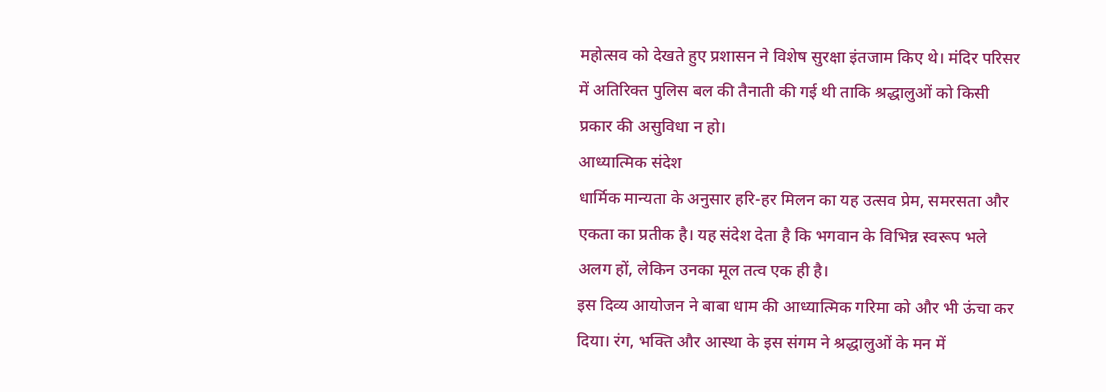महोत्सव को देखते हुए प्रशासन ने विशेष सुरक्षा इंतजाम किए थे। मंदिर परिसर में अतिरिक्त पुलिस बल की तैनाती की गई थी ताकि श्रद्धालुओं को किसी प्रकार की असुविधा न हो।
आध्यात्मिक संदेश
धार्मिक मान्यता के अनुसार हरि-हर मिलन का यह उत्सव प्रेम, समरसता और एकता का प्रतीक है। यह संदेश देता है कि भगवान के विभिन्न स्वरूप भले अलग हों, लेकिन उनका मूल तत्व एक ही है।
इस दिव्य आयोजन ने बाबा धाम की आध्यात्मिक गरिमा को और भी ऊंचा कर दिया। रंग, भक्ति और आस्था के इस संगम ने श्रद्धालुओं के मन में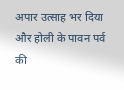अपार उत्साह भर दिया और होली के पावन पर्व की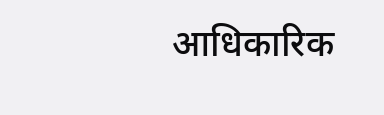आधिकारिक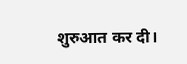शुरुआत कर दी।